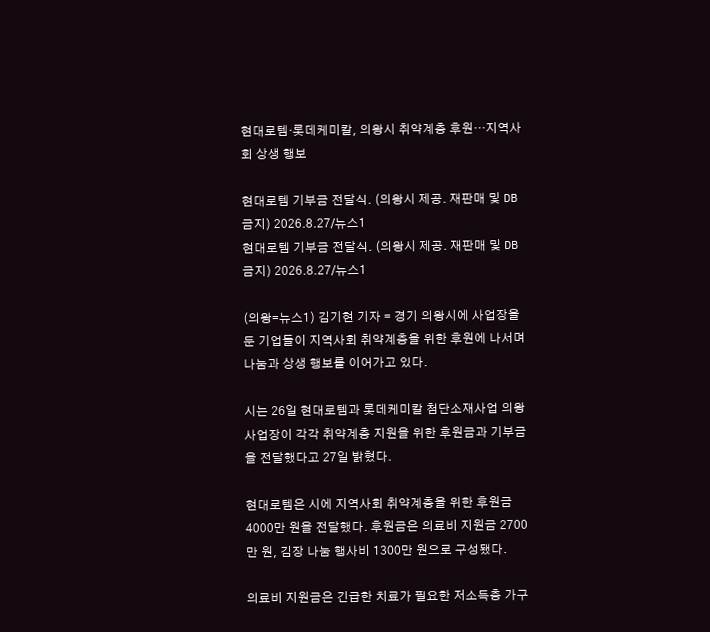현대로템·롯데케미칼, 의왕시 취약계층 후원…지역사회 상생 행보

현대로템 기부금 전달식. (의왕시 제공. 재판매 및 DB 금지) 2026.8.27/뉴스1
현대로템 기부금 전달식. (의왕시 제공. 재판매 및 DB 금지) 2026.8.27/뉴스1

(의왕=뉴스1) 김기현 기자 = 경기 의왕시에 사업장을 둔 기업들이 지역사회 취약계층을 위한 후원에 나서며 나눔과 상생 행보를 이어가고 있다.

시는 26일 현대로템과 롯데케미칼 첨단소재사업 의왕사업장이 각각 취약계층 지원을 위한 후원금과 기부금을 전달했다고 27일 밝혔다.

현대로템은 시에 지역사회 취약계층을 위한 후원금 4000만 원을 전달했다. 후원금은 의료비 지원금 2700만 원, 김장 나눔 행사비 1300만 원으로 구성됐다.

의료비 지원금은 긴급한 치료가 필요한 저소득층 가구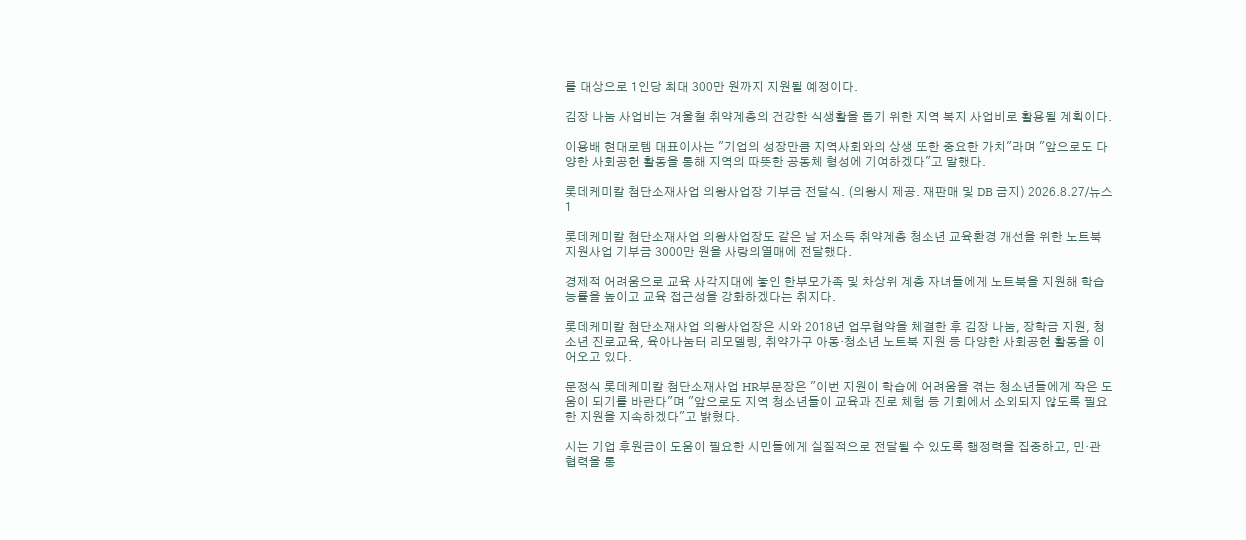를 대상으로 1인당 최대 300만 원까지 지원될 예정이다.

김장 나눔 사업비는 겨울철 취약계층의 건강한 식생활을 돕기 위한 지역 복지 사업비로 활용될 계획이다.

이용배 현대로템 대표이사는 "기업의 성장만큼 지역사회와의 상생 또한 중요한 가치"라며 "앞으로도 다양한 사회공헌 활동을 통해 지역의 따뜻한 공동체 형성에 기여하겠다"고 말했다.

롯데케미칼 첨단소재사업 의왕사업장 기부금 전달식. (의왕시 제공. 재판매 및 DB 금지) 2026.8.27/뉴스1

롯데케미칼 첨단소재사업 의왕사업장도 같은 날 저소득 취약계층 청소년 교육환경 개선을 위한 노트북 지원사업 기부금 3000만 원을 사랑의열매에 전달했다.

경제적 어려움으로 교육 사각지대에 놓인 한부모가족 및 차상위 계층 자녀들에게 노트북을 지원해 학습 능률을 높이고 교육 접근성을 강화하겠다는 취지다.

롯데케미칼 첨단소재사업 의왕사업장은 시와 2018년 업무협약을 체결한 후 김장 나눔, 장학금 지원, 청소년 진로교육, 육아나눔터 리모델링, 취약가구 아동·청소년 노트북 지원 등 다양한 사회공헌 활동을 이어오고 있다.

문정식 롯데케미칼 첨단소재사업 HR부문장은 "이번 지원이 학습에 어려움을 겪는 청소년들에게 작은 도움이 되기를 바란다"며 "앞으로도 지역 청소년들이 교육과 진로 체험 등 기회에서 소외되지 않도록 필요한 지원을 지속하겠다"고 밝혔다.

시는 기업 후원금이 도움이 필요한 시민들에게 실질적으로 전달될 수 있도록 행정력을 집중하고, 민·관 협력을 통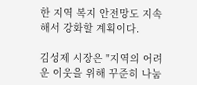한 지역 복지 안전망도 지속해서 강화할 계획이다.

김성제 시장은 "지역의 어려운 이웃을 위해 꾸준히 나눔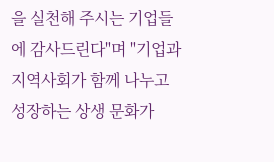을 실천해 주시는 기업들에 감사드린다"며 "기업과 지역사회가 함께 나누고 성장하는 상생 문화가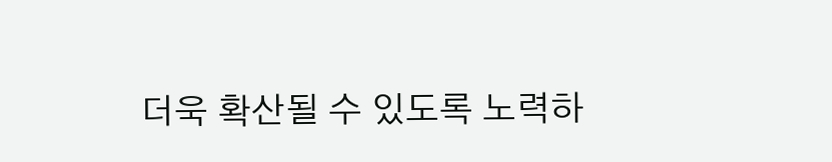더욱 확산될 수 있도록 노력하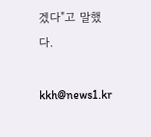겠다"고 말했다.

kkh@news1.kr